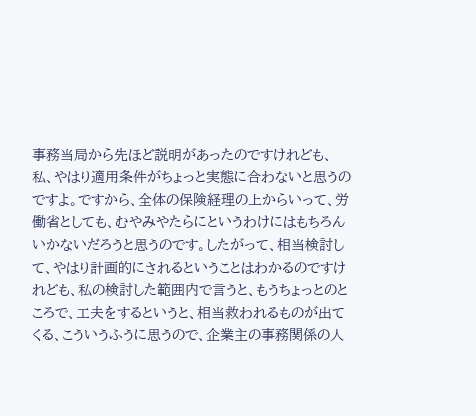事務当局から先ほど説明があったのですけれども、私、やはり適用条件がちょっと実態に合わないと思うのですよ。ですから、全体の保険経理の上からいって、労働省としても、むやみやたらにというわけにはもちろんいかないだろうと思うのです。したがって、相当検討して、やはり計画的にされるということはわかるのですけれども、私の検討した範囲内で言うと、もうちょっとのところで、工夫をするというと、相当救われるものが出てくる、こういうふうに思うので、企業主の事務関係の人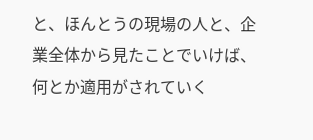と、ほんとうの現場の人と、企業全体から見たことでいけば、何とか適用がされていく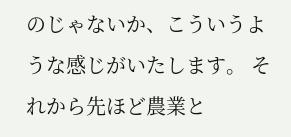のじゃないか、こういうような感じがいたします。 それから先ほど農業と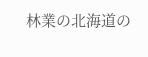林業の北海道の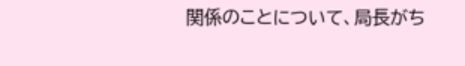関係のことについて、局長がち